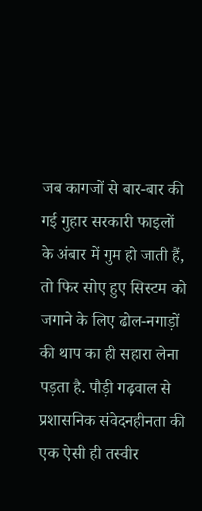जब कागजों से बार-बार की गई गुहार सरकारी फाइलों के अंबार में गुम हो जाती हैं, तो फिर सोए हुए सिस्टम को जगाने के लिए ढोल-नगाड़ों की थाप का ही सहारा लेना पड़ता है. पौड़ी गढ़वाल से प्रशासनिक संवेदनहीनता की एक ऐसी ही तस्वीर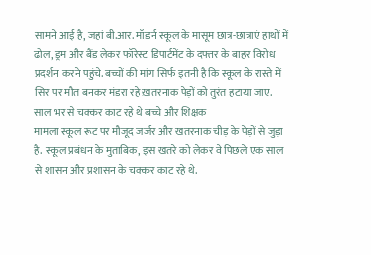सामने आई है, जहां बी.आर. मॉडर्न स्कूल के मासूम छात्र-छात्राएं हाथों में ढोल, ड्रम और बैंड लेकर फॉरेस्ट डिपार्टमेंट के दफ्तर के बाहर विरोध प्रदर्शन करने पहुंचे. बच्चों की मांग सिर्फ इतनी है कि स्कूल के रास्ते में सिर पर मौत बनकर मंडरा रहे ख़तरनाक पेड़ों को तुरंत हटाया जाए.
साल भर से चक्कर काट रहे थे बच्चे और शिक्षक
मामला स्कूल रूट पर मौजूद जर्जर और खतरनाक चीड़ के पेड़ों से जुड़ा है. स्कूल प्रबंधन के मुताबिक, इस खतरे को लेकर वे पिछले एक साल से शासन और प्रशासन के चक्कर काट रहे थे.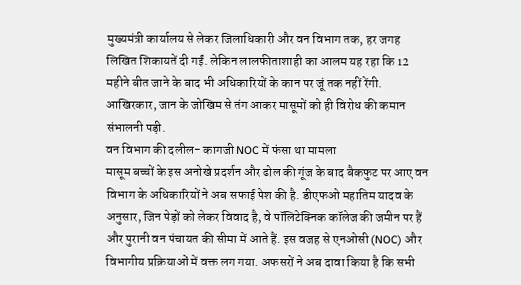मुख्यमंत्री कार्यालय से लेकर जिलाधिकारी और वन विभाग तक, हर जगह लिखित शिकायतें दी गईं. लेकिन लालफीताशाही का आलम यह रहा कि 12 महीने बीत जाने के बाद भी अधिकारियों के कान पर जूं तक नहीं रेंगी. आखिरकार, जान के जोखिम से तंग आकर मासूमों को ही विरोध की कमान संभालनी पड़ी.
वन विभाग की दलील- कागजी NOC में फंसा था मामला
मासूम बच्चों के इस अनोखे प्रदर्शन और ढोल की गूंज के बाद बैकफुट पर आए वन विभाग के अधिकारियों ने अब सफाई पेश की है. डीएफओ महातिम यादव के अनुसार, जिन पेड़ों को लेकर विवाद है, वे पॉलिटेक्निक कॉलेज की जमीन पर हैं और पुरानी वन पंचायत की सीमा में आते हैं. इस वजह से एनओसी (NOC) और विभागीय प्रक्रियाओं में वक्त लग गया. अफसरों ने अब दावा किया है कि सभी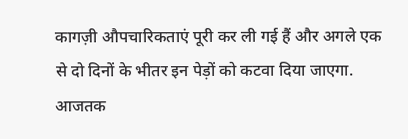कागज़ी औपचारिकताएं पूरी कर ली गई हैं और अगले एक से दो दिनों के भीतर इन पेड़ों को कटवा दिया जाएगा.
आजतक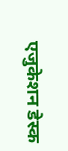एजुकेशन डेस्क